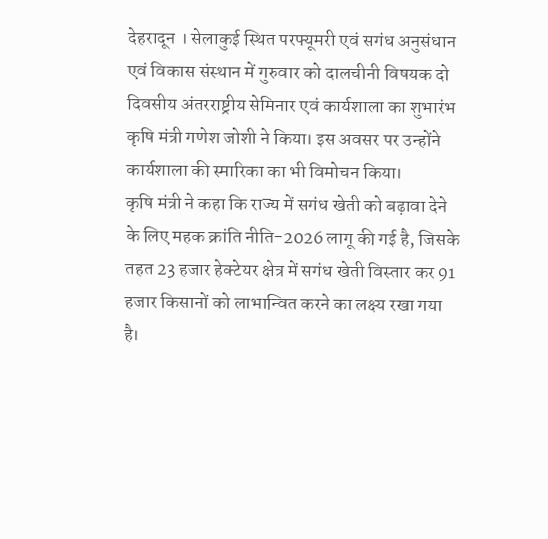देहरादून । सेलाकुई स्थित परफ्यूमरी एवं सगंध अनुसंधान एवं विकास संस्थान में गुरुवार को दालचीनी विषयक दो दिवसीय अंतरराष्ट्रीय सेमिनार एवं कार्यशाला का शुभारंभ कृषि मंत्री गणेश जोशी ने किया। इस अवसर पर उन्होंने कार्यशाला की स्मारिका का भी विमोचन किया।
कृषि मंत्री ने कहा कि राज्य में सगंध खेती को बढ़ावा देने के लिए महक क्रांति नीति-2026 लागू की गई है, जिसके तहत 23 हजार हेक्टेयर क्षेत्र में सगंध खेती विस्तार कर 91 हजार किसानों को लाभान्वित करने का लक्ष्य रखा गया है।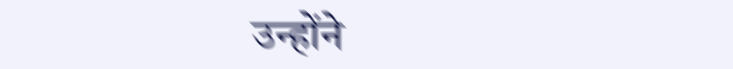उन्होंने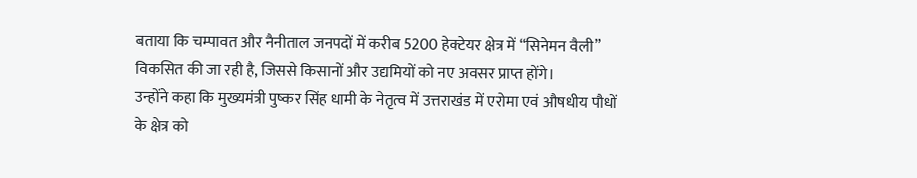बताया कि चम्पावत और नैनीताल जनपदों में करीब 5200 हेक्टेयर क्षेत्र में “सिनेमन वैली” विकसित की जा रही है, जिससे किसानों और उद्यमियों को नए अवसर प्राप्त होंगे।
उन्होंने कहा कि मुख्यमंत्री पुष्कर सिंह धामी के नेतृत्व में उत्तराखंड में एरोमा एवं औषधीय पौधों के क्षेत्र को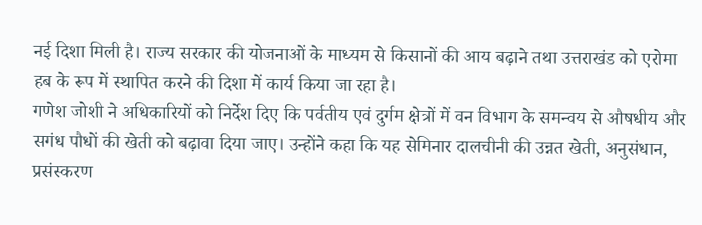नई दिशा मिली है। राज्य सरकार की योजनाओं के माध्यम से किसानों की आय बढ़ाने तथा उत्तराखंड को एरोमा हब के रूप में स्थापित करने की दिशा में कार्य किया जा रहा है।
गणेश जोशी ने अधिकारियों को निर्देश दिए कि पर्वतीय एवं दुर्गम क्षेत्रों में वन विभाग के समन्वय से औषधीय और सगंध पौधों की खेती को बढ़ावा दिया जाए। उन्होंने कहा कि यह सेमिनार दालचीनी की उन्नत खेती, अनुसंधान, प्रसंस्करण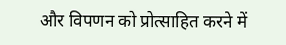और विपणन को प्रोत्साहित करने में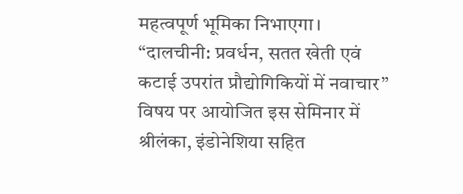महत्वपूर्ण भूमिका निभाएगा।
“दालचीनी: प्रवर्धन, सतत खेती एवं कटाई उपरांत प्रौद्योगिकियों में नवाचार” विषय पर आयोजित इस सेमिनार में श्रीलंका, इंडोनेशिया सहित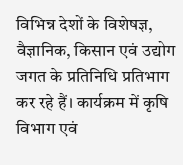विभिन्न देशों के विशेषज्ञ, वैज्ञानिक, किसान एवं उद्योग जगत के प्रतिनिधि प्रतिभाग कर रहे हैं। कार्यक्रम में कृषि विभाग एवं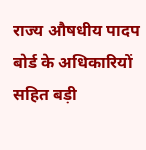राज्य औषधीय पादप बोर्ड के अधिकारियों सहित बड़ी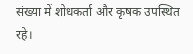संख्या में शोधकर्ता और कृषक उपस्थित रहे।